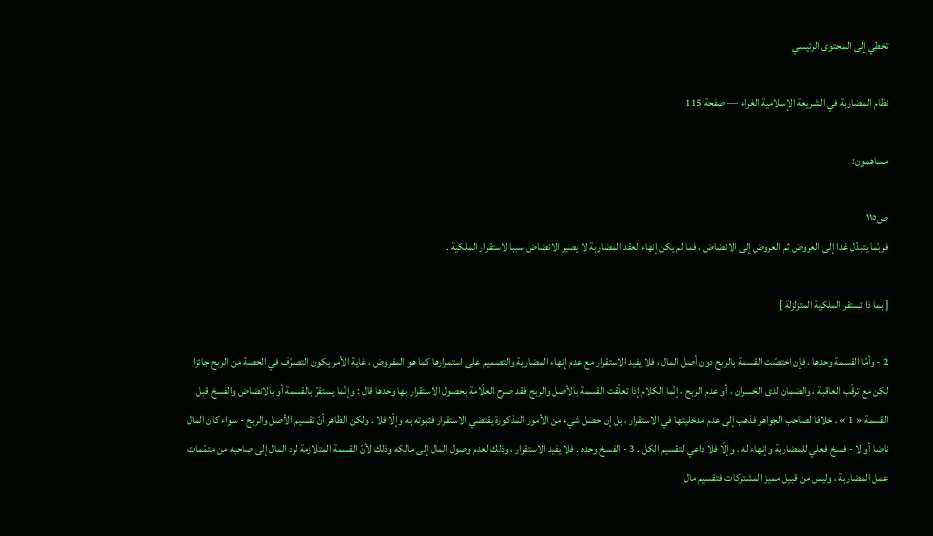تخطي إلى المحتوى الرئيسي

نظام المضاربة في الشريعة الإسلامية الغراء — صفحة 115

مساهمون:

ص١١٥
فربّما يتبدّل غدا إلى العروض ثم العروض إلى الانضاض ، فما لم يكن إنهاء لعقد المضاربة لا يصير الانضاض سببا لاستقرار الملكية .

[ بما ذا تستقر الملكية المتزلزلة ]

2 - وأمّا القسمة وحدها ، فإن اختصّت القسمة بالربح دون أصل المال ، فلا يفيد الاستقرار مع عدم إنهاء المضاربة والتصميم على استمرارها كما هو المفروض ، غاية الأمر يكون التصرّف في الحصة من الربح جائزا لكن مع ترقّب العاقبة ، والضمان لدى الخسران ، أو عدم الربح ، إنّما الكلام إذا تعلّقت القسمة بالأصل والربح فقد صرح العلّامة بحصول الاستقرار بها وحدها قال : وإنّما يستقرّ بالقسمة أو بالانضاض والفسخ قبل القسمة « 1 » . خلافا لصاحب الجواهر فذهب إلى عدم مدخليتها في الاستقرار ، بل إن حصل شيء من الأمور المذكورة يقتضي الاستقرار فثبوته به وإلّا فلا . ولكن الظاهر أنّ تقسيم الأصل والربح - سواء كان المال ناضا أو لا - فسخ فعلي للمضاربة وإنهاء له . وإلّا فلا داعي لتقسيم الكل . 3 - الفسخ وحده . فلا يفيد الاستقرار ، وذلك لعدم وصول المال إلى مالكه وذلك لأنّ القسمة المتلازمة لرد المال إلى صاحبه من متمّمات عمل المضاربة ، وليس من قبيل مميز المشتركات فتقسيم مال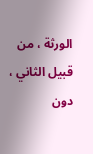الورثة ، من قبيل الثاني ، دون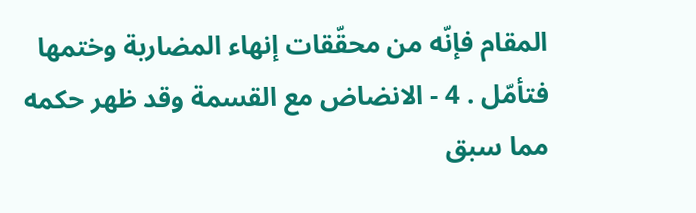المقام فإنّه من محقّقات إنهاء المضاربة وختمها فتأمّل . 4 - الانضاض مع القسمة وقد ظهر حكمه مما سبق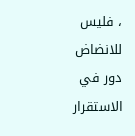، فليس للانضاض دور في الاستقرار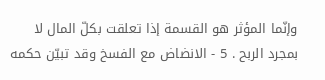وإنّما المؤثر هو القسمة إذا تعلقت بكلّ المال لا بمجرد الربح . 5 - الانضاض مع الفسخ وقد تبيّن حكمه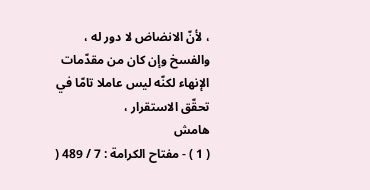، لأنّ الانضاض لا دور له ، والفسخ وإن كان من مقدّمات الإنهاء لكنّه ليس عاملا تامّا في تحقّق الاستقرار ،
هامش
( 1 ) - مفتاح الكرامة : 7 / 489 (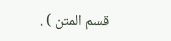قسم المتن ) .